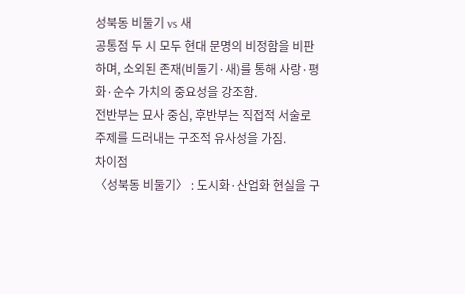성북동 비둘기 vs 새
공통점 두 시 모두 현대 문명의 비정함을 비판하며, 소외된 존재(비둘기·새)를 통해 사랑·평화·순수 가치의 중요성을 강조함.
전반부는 묘사 중심, 후반부는 직접적 서술로 주제를 드러내는 구조적 유사성을 가짐.
차이점
〈성북동 비둘기〉 : 도시화·산업화 현실을 구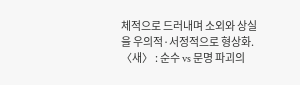체적으로 드러내며 소외와 상실을 우의적·서정적으로 형상화. 〈새〉 : 순수 vs 문명 파괴의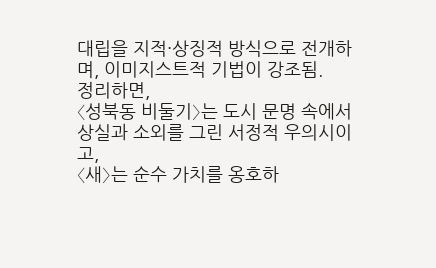대립을 지적·상징적 방식으로 전개하며, 이미지스트적 기법이 강조됨.
정리하면,
〈성북동 비둘기〉는 도시 문명 속에서 상실과 소외를 그린 서정적 우의시이고,
〈새〉는 순수 가치를 옹호하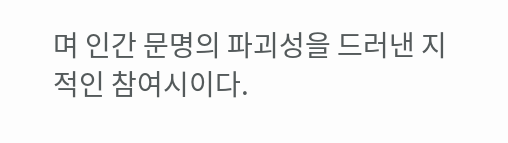며 인간 문명의 파괴성을 드러낸 지적인 참여시이다.